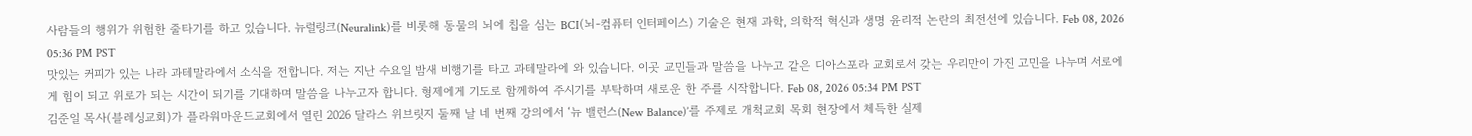사람들의 행위가 위험한 줄타기를 하고 있습니다. 뉴럴링크(Neuralink)를 비롯해 동물의 뇌에 칩을 심는 BCI(뇌-컴퓨터 인터페이스) 기술은 현재 과학, 의학적 혁신과 생명 윤리적 논란의 최전선에 있습니다. Feb 08, 2026 05:36 PM PST
맛있는 커피가 있는 나라 과테말라에서 소식을 전합니다. 저는 지난 수요일 밤새 비행기를 타고 과테말라에 와 있습니다. 이곳 교민들과 말씀을 나누고 같은 디아스포라 교회로서 갖는 우리만이 가진 고민을 나누며 서로에게 힘이 되고 위로가 되는 시간이 되기를 기대하며 말씀을 나누고자 합니다. 형제에게 기도로 함께하여 주시기를 부탁하며 새로운 한 주를 시작합니다. Feb 08, 2026 05:34 PM PST
김준일 목사(블레싱교회)가 플라워마운드교회에서 열린 2026 달라스 위브릿지 둘째 날 네 번째 강의에서 ‘뉴 밸런스(New Balance)’를 주제로 개척교회 목회 현장에서 체득한 실제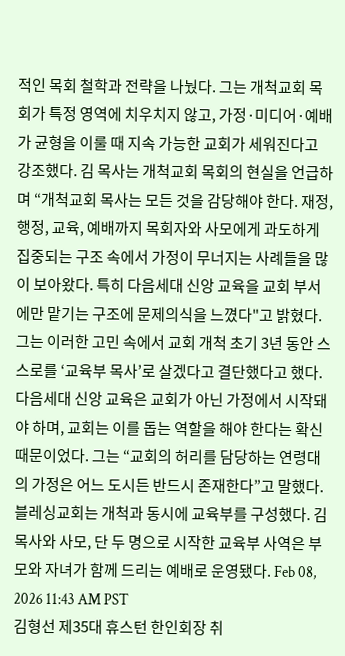적인 목회 철학과 전략을 나눴다. 그는 개척교회 목회가 특정 영역에 치우치지 않고, 가정·미디어·예배가 균형을 이룰 때 지속 가능한 교회가 세워진다고 강조했다. 김 목사는 개척교회 목회의 현실을 언급하며 “개척교회 목사는 모든 것을 감당해야 한다. 재정, 행정, 교육, 예배까지 목회자와 사모에게 과도하게 집중되는 구조 속에서 가정이 무너지는 사례들을 많이 보아왔다. 특히 다음세대 신앙 교육을 교회 부서에만 맡기는 구조에 문제의식을 느꼈다"고 밝혔다. 그는 이러한 고민 속에서 교회 개척 초기 3년 동안 스스로를 ‘교육부 목사’로 살겠다고 결단했다고 했다. 다음세대 신앙 교육은 교회가 아닌 가정에서 시작돼야 하며, 교회는 이를 돕는 역할을 해야 한다는 확신 때문이었다. 그는 “교회의 허리를 담당하는 연령대의 가정은 어느 도시든 반드시 존재한다”고 말했다. 블레싱교회는 개척과 동시에 교육부를 구성했다. 김 목사와 사모, 단 두 명으로 시작한 교육부 사역은 부모와 자녀가 함께 드리는 예배로 운영됐다. Feb 08, 2026 11:43 AM PST
김형선 제35대 휴스턴 한인회장 취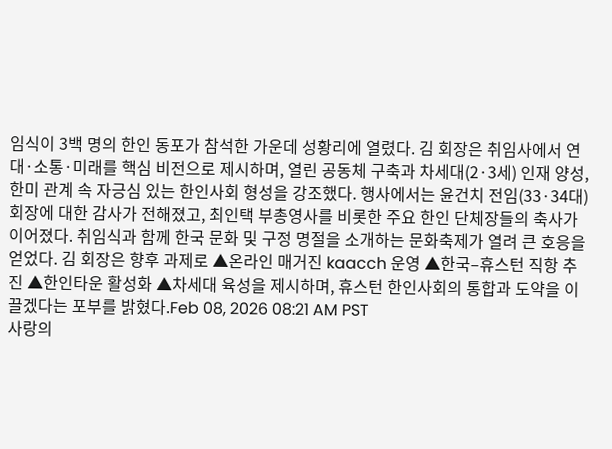임식이 3백 명의 한인 동포가 참석한 가운데 성황리에 열렸다. 김 회장은 취임사에서 연대·소통·미래를 핵심 비전으로 제시하며, 열린 공동체 구축과 차세대(2·3세) 인재 양성, 한미 관계 속 자긍심 있는 한인사회 형성을 강조했다. 행사에서는 윤건치 전임(33·34대) 회장에 대한 감사가 전해졌고, 최인택 부총영사를 비롯한 주요 한인 단체장들의 축사가 이어졌다. 취임식과 함께 한국 문화 및 구정 명절을 소개하는 문화축제가 열려 큰 호응을 얻었다. 김 회장은 향후 과제로 ▲온라인 매거진 kaacch 운영 ▲한국–휴스턴 직항 추진 ▲한인타운 활성화 ▲차세대 육성을 제시하며, 휴스턴 한인사회의 통합과 도약을 이끌겠다는 포부를 밝혔다.Feb 08, 2026 08:21 AM PST
사랑의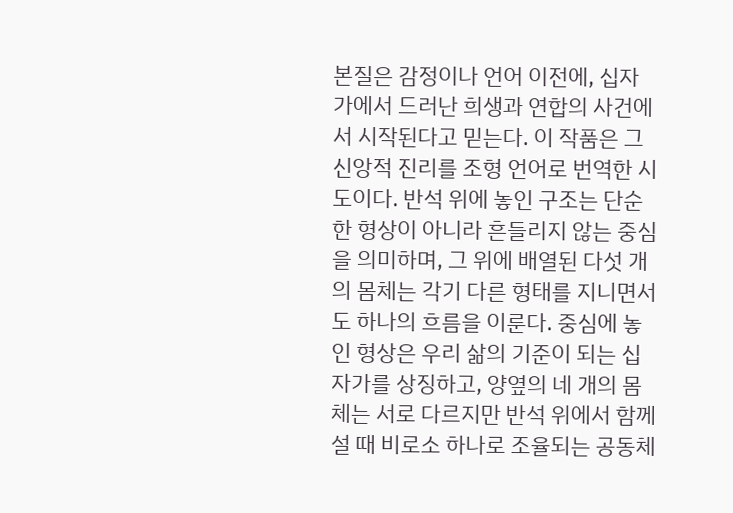본질은 감정이나 언어 이전에, 십자가에서 드러난 희생과 연합의 사건에서 시작된다고 믿는다. 이 작품은 그 신앙적 진리를 조형 언어로 번역한 시도이다. 반석 위에 놓인 구조는 단순한 형상이 아니라 흔들리지 않는 중심을 의미하며, 그 위에 배열된 다섯 개의 몸체는 각기 다른 형태를 지니면서도 하나의 흐름을 이룬다. 중심에 놓인 형상은 우리 삶의 기준이 되는 십자가를 상징하고, 양옆의 네 개의 몸체는 서로 다르지만 반석 위에서 함께 설 때 비로소 하나로 조율되는 공동체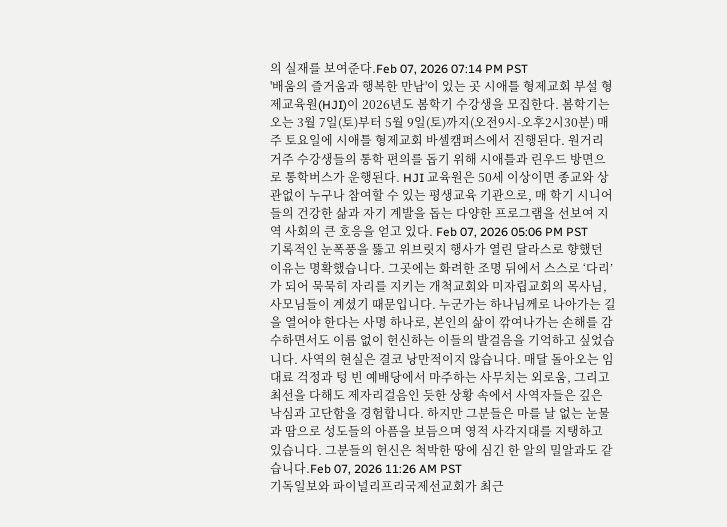의 실재를 보여준다.Feb 07, 2026 07:14 PM PST
'배움의 즐거움과 행복한 만남'이 있는 곳 시애틀 형제교회 부설 형제교육원(HJI)이 2026년도 봄학기 수강생을 모집한다. 봄학기는 오는 3월 7일(토)부터 5월 9일(토)까지(오전9시-오후2시30분) 매주 토요일에 시애틀 형제교회 바셀캠퍼스에서 진행된다. 원거리 거주 수강생들의 통학 편의를 돕기 위해 시애틀과 린우드 방면으로 통학버스가 운행된다. HJI 교육원은 50세 이상이면 종교와 상관없이 누구나 참여할 수 있는 평생교육 기관으로, 매 학기 시니어들의 건강한 삶과 자기 계발을 돕는 다양한 프로그램을 선보여 지역 사회의 큰 호응을 얻고 있다. Feb 07, 2026 05:06 PM PST
기록적인 눈폭풍을 뚫고 위브릿지 행사가 열린 달라스로 향했던 이유는 명확했습니다. 그곳에는 화려한 조명 뒤에서 스스로 ‘다리’가 되어 묵묵히 자리를 지키는 개척교회와 미자립교회의 목사님, 사모님들이 계셨기 때문입니다. 누군가는 하나님께로 나아가는 길을 열어야 한다는 사명 하나로, 본인의 삶이 깎여나가는 손해를 감수하면서도 이름 없이 헌신하는 이들의 발걸음을 기억하고 싶었습니다. 사역의 현실은 결코 낭만적이지 않습니다. 매달 돌아오는 임대료 걱정과 텅 빈 예배당에서 마주하는 사무치는 외로움, 그리고 최선을 다해도 제자리걸음인 듯한 상황 속에서 사역자들은 깊은 낙심과 고단함을 경험합니다. 하지만 그분들은 마를 날 없는 눈물과 땀으로 성도들의 아픔을 보듬으며 영적 사각지대를 지탱하고 있습니다. 그분들의 헌신은 척박한 땅에 심긴 한 알의 밀알과도 같습니다.Feb 07, 2026 11:26 AM PST
기독일보와 파이널리프리국제선교회가 최근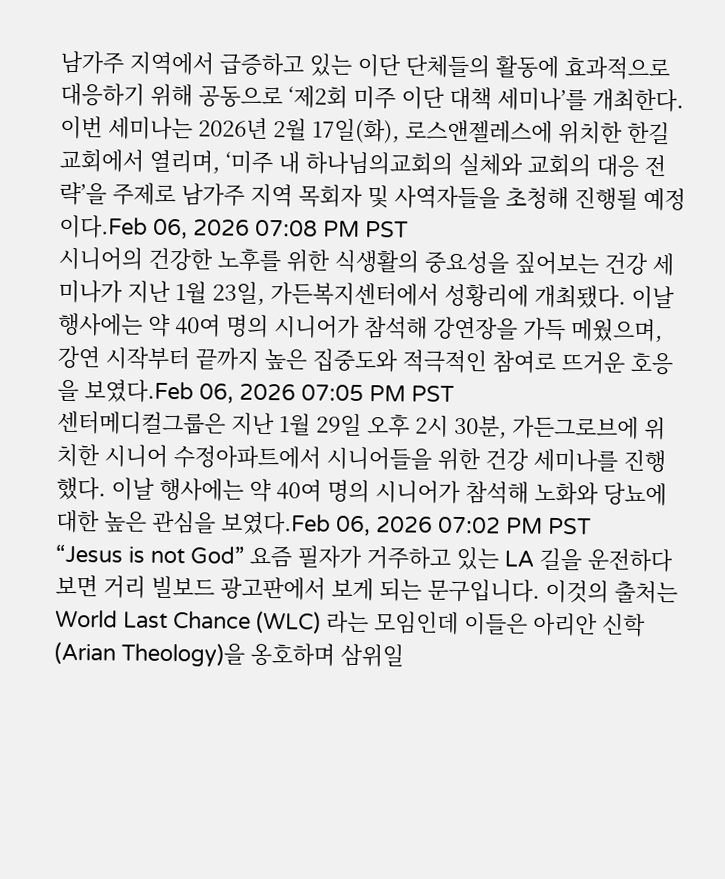남가주 지역에서 급증하고 있는 이단 단체들의 활동에 효과적으로 대응하기 위해 공동으로 ‘제2회 미주 이단 대책 세미나’를 개최한다. 이번 세미나는 2026년 2월 17일(화), 로스앤젤레스에 위치한 한길교회에서 열리며, ‘미주 내 하나님의교회의 실체와 교회의 대응 전략’을 주제로 남가주 지역 목회자 및 사역자들을 초청해 진행될 예정이다.Feb 06, 2026 07:08 PM PST
시니어의 건강한 노후를 위한 식생활의 중요성을 짚어보는 건강 세미나가 지난 1월 23일, 가든복지센터에서 성황리에 개최됐다. 이날 행사에는 약 40여 명의 시니어가 참석해 강연장을 가득 메웠으며, 강연 시작부터 끝까지 높은 집중도와 적극적인 참여로 뜨거운 호응을 보였다.Feb 06, 2026 07:05 PM PST
센터메디컬그룹은 지난 1월 29일 오후 2시 30분, 가든그로브에 위치한 시니어 수정아파트에서 시니어들을 위한 건강 세미나를 진행했다. 이날 행사에는 약 40여 명의 시니어가 참석해 노화와 당뇨에 대한 높은 관심을 보였다.Feb 06, 2026 07:02 PM PST
“Jesus is not God” 요즘 필자가 거주하고 있는 LA 길을 운전하다 보면 거리 빌보드 광고판에서 보게 되는 문구입니다. 이것의 출처는 World Last Chance (WLC) 라는 모임인데 이들은 아리안 신학(Arian Theology)을 옹호하며 삼위일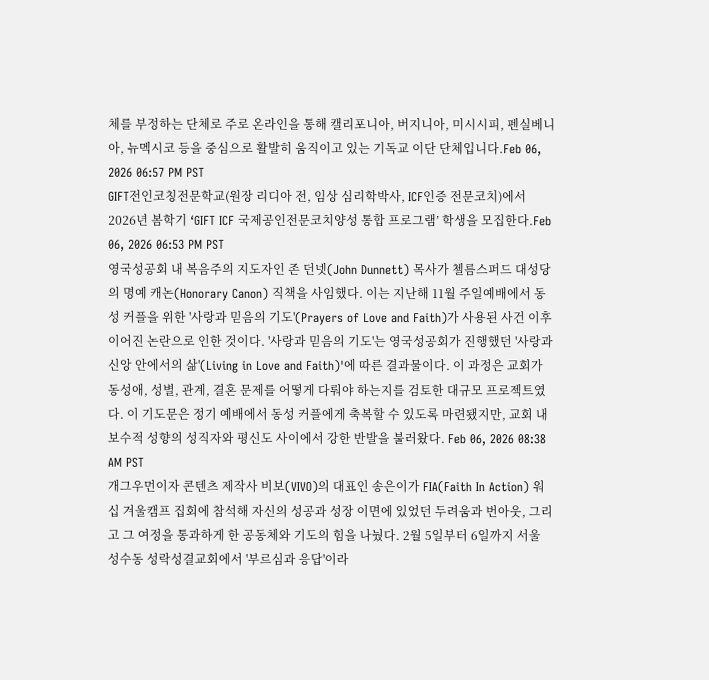체를 부정하는 단체로 주로 온라인을 통해 캘리포니아, 버지니아, 미시시피, 펜실베니아, 뉴멕시코 등을 중심으로 활발히 움직이고 있는 기독교 이단 단체입니다.Feb 06, 2026 06:57 PM PST
GIFT전인코칭전문학교(원장 리디아 전, 임상 심리학박사, ICF인증 전문코치)에서 2026년 봄학기 ‘GIFT ICF 국제공인전문코치양성 통합 프로그램’ 학생을 모집한다.Feb 06, 2026 06:53 PM PST
영국성공회 내 복음주의 지도자인 존 던넷(John Dunnett) 목사가 첼름스퍼드 대성당의 명예 캐논(Honorary Canon) 직책을 사임했다. 이는 지난해 11월 주일예배에서 동성 커플을 위한 '사랑과 믿음의 기도'(Prayers of Love and Faith)가 사용된 사건 이후 이어진 논란으로 인한 것이다. '사랑과 믿음의 기도'는 영국성공회가 진행했던 '사랑과 신앙 안에서의 삶'(Living in Love and Faith)'에 따른 결과물이다. 이 과정은 교회가 동성애, 성별, 관계, 결혼 문제를 어떻게 다뤄야 하는지를 검토한 대규모 프로젝트였다. 이 기도문은 정기 예배에서 동성 커플에게 축복할 수 있도록 마련됐지만, 교회 내 보수적 성향의 성직자와 평신도 사이에서 강한 반발을 불러왔다. Feb 06, 2026 08:38 AM PST
개그우먼이자 콘텐츠 제작사 비보(VIVO)의 대표인 송은이가 FIA(Faith In Action) 워십 겨울캠프 집회에 참석해 자신의 성공과 성장 이면에 있었던 두려움과 번아웃, 그리고 그 여정을 통과하게 한 공동체와 기도의 힘을 나눴다. 2월 5일부터 6일까지 서울 성수동 성락성결교회에서 '부르심과 응답'이라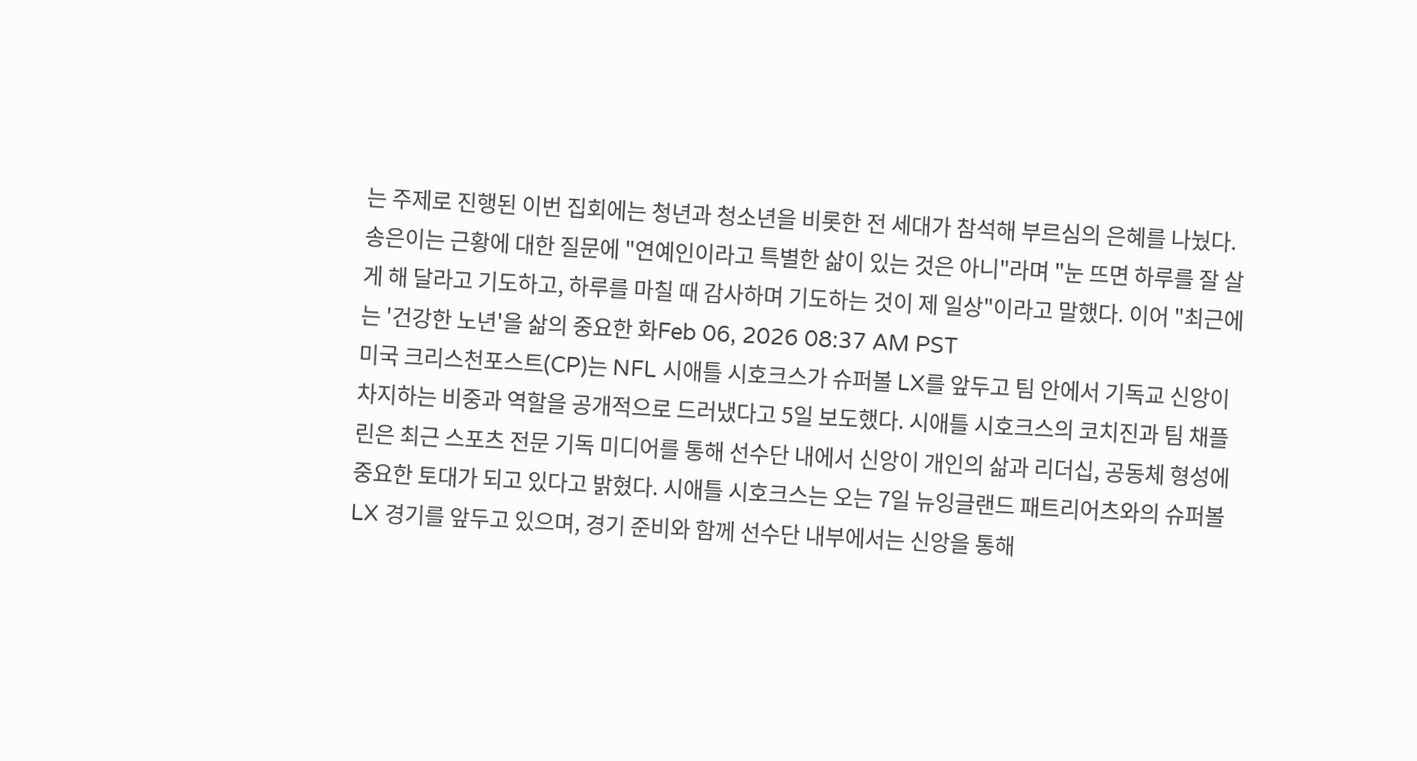는 주제로 진행된 이번 집회에는 청년과 청소년을 비롯한 전 세대가 참석해 부르심의 은혜를 나눴다. 송은이는 근황에 대한 질문에 "연예인이라고 특별한 삶이 있는 것은 아니"라며 "눈 뜨면 하루를 잘 살게 해 달라고 기도하고, 하루를 마칠 때 감사하며 기도하는 것이 제 일상"이라고 말했다. 이어 "최근에는 '건강한 노년'을 삶의 중요한 화Feb 06, 2026 08:37 AM PST
미국 크리스천포스트(CP)는 NFL 시애틀 시호크스가 슈퍼볼 LX를 앞두고 팀 안에서 기독교 신앙이 차지하는 비중과 역할을 공개적으로 드러냈다고 5일 보도했다. 시애틀 시호크스의 코치진과 팀 채플린은 최근 스포츠 전문 기독 미디어를 통해 선수단 내에서 신앙이 개인의 삶과 리더십, 공동체 형성에 중요한 토대가 되고 있다고 밝혔다. 시애틀 시호크스는 오는 7일 뉴잉글랜드 패트리어츠와의 슈퍼볼 LX 경기를 앞두고 있으며, 경기 준비와 함께 선수단 내부에서는 신앙을 통해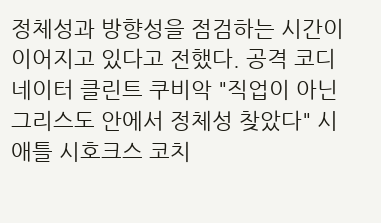정체성과 방향성을 점검하는 시간이 이어지고 있다고 전했다. 공격 코디네이터 클린트 쿠비악 "직업이 아닌 그리스도 안에서 정체성 찾았다" 시애틀 시호크스 코치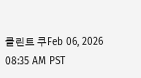클린트 쿠Feb 06, 2026 08:35 AM PST